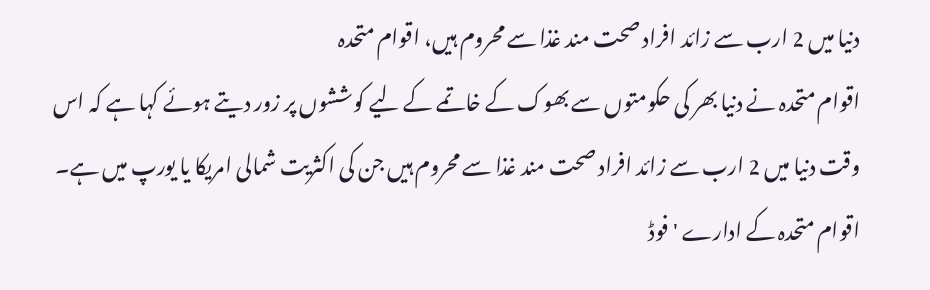دنیا میں 2 ارب سے زائد افراد صحت مند غذا سے محروم ہیں، اقوام متحدہ
اقوام متحدہ نے دنیا بھر کی حکومتوں سے بھوک کے خاتمے کے لیے کوششوں پر زور دیتے ہوئے کہا ہے کہ اس وقت دنیا میں 2 ارب سے زائد افراد صحت مند غذا سے محروم ہیں جن کی اکثریت شمالی امریکا یا یورپ میں ہے۔
اقوام متحدہ کے ادارے 'فوڈ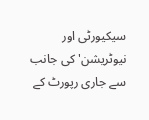سیکیورٹی اور نیوٹریشن' کی جانب سے جاری رپورٹ کے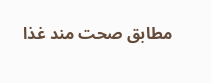مطابق صحت مند غذا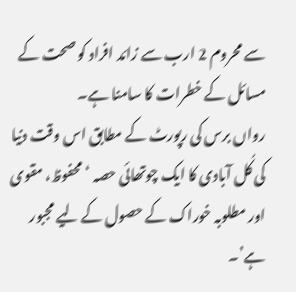سے محروم 2 ارب سے زائد افراد کو صحت کے مسائل کے خطرات کا سامنا ہے۔
رواں برس کی رپورٹ کے مطابق اس وقت دنیا کی کُل آبادی کا ایک چوتھائی حصہ ‘محفوظ، مقوی اور مطلوبہ خوراک کے حصول کے لیے مجبور ہے’۔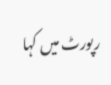رپورٹ میں کہا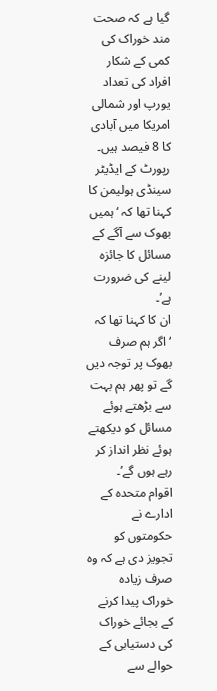گیا ہے کہ صحت مند خوراک کی کمی کے شکار افراد کی تعداد یورپ اور شمالی امریکا میں آبادی کا 8 فیصد ہیں۔
رپورٹ کے ایڈیٹر سینڈی ہولیمن کا کہنا تھا کہ ‘ہمیں بھوک سے آگے کے مسائل کا جائزہ لینے کی ضرورت ہے’۔
ان کا کہنا تھا کہ ‘اگر ہم صرف بھوک پر توجہ دیں گے تو پھر ہم بہت سے بڑھتے ہوئے مسائل کو دیکھتے ہوئے نظر انداز کر رہے ہوں گے’۔
اقوام متحدہ کے ادارے نے حکومتوں کو تجویز دی ہے کہ وہ صرف زیادہ خوراک پیدا کرنے کے بجائے خوراک کی دستیابی کے حوالے سے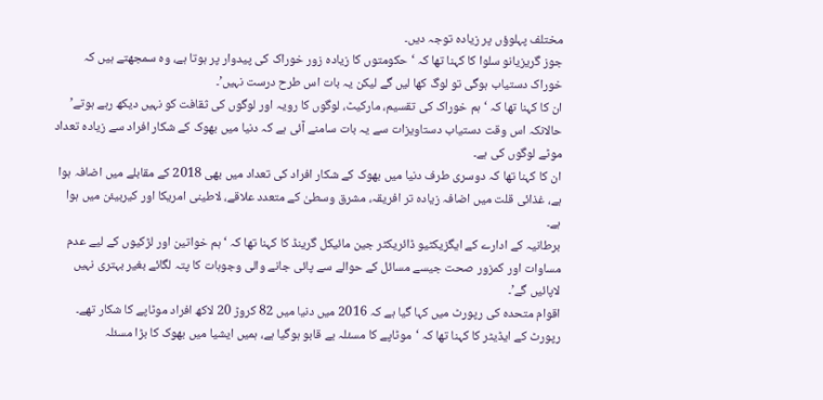مختلف پہلوؤں پر زیادہ توجہ دیں۔
جوز گریزیانو سلوا کا کہنا تھا کہ ‘حکومتوں کا زیادہ زور خوراک کی پیدوار پر ہوتا ہے، وہ سمجھتے ہیں کہ خوراک دستیاب ہوگی تو لوگ کھا لیں گے لیکن یہ بات اس طرح درست نہیں’۔
ان کا کہنا تھا کہ ‘ہم خوراک کی تقسیم، مارکیٹ، لوگوں کا رویہ اور لوگوں کی ثقافت کو نہیں دیکھ رہے ہوتے’ حالانکہ اس وقت دستیاب دستاویزات سے یہ بات سامنے آئی ہے کہ دنیا میں بھوک کے شکار افراد سے زیادہ تعداد موٹے لوگوں کی ہے۔
ان کا کہنا تھا کہ دوسری طرف دنیا میں بھوک کے شکار افراد کی تعداد میں بھی 2018 کے مقابلے میں اضافہ ہوا ہے، غذائی قلت میں اضافہ زیادہ تر افریقہ، مشرق وسطیٰ کے متعدد علاقے، لاطینی امریکا اور کیربیئن میں ہوا ہے۔
برطانیہ کے ادارے کے ایگزیکٹیو ڈائریکٹر جین مائیکل گرینڈ کا کہنا تھا کہ ‘ہم خواتین اور لڑکیوں کے لیے عدم مساوات اور کمزور صحت جیسے مسائل کے حوالے سے پائی جانے والی وجوہات کا پتہ لگائے بغیر بہتری نہیں لاپائیں گے’۔
اقوام متحدہ کی رپورٹ میں کہا گیا ہے کہ 2016 میں دنیا میں 82 کروڑ 20 لاکھ افراد موٹاپے کا شکار تھے۔
رپورٹ کے ایڈیٹر کا کہنا تھا کہ ‘موٹاپے کا مسئلہ بے قابو ہوگیا ہے، ہمیں ایشیا میں بھوک کا بڑا مسئلہ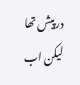درپیش تھا لیکن اب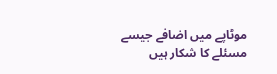موٹاپے میں اضافے جیسے مسئلے کا شکار ہیں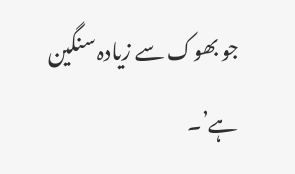جو بھوک سے زیادہ سنگین ہے’۔